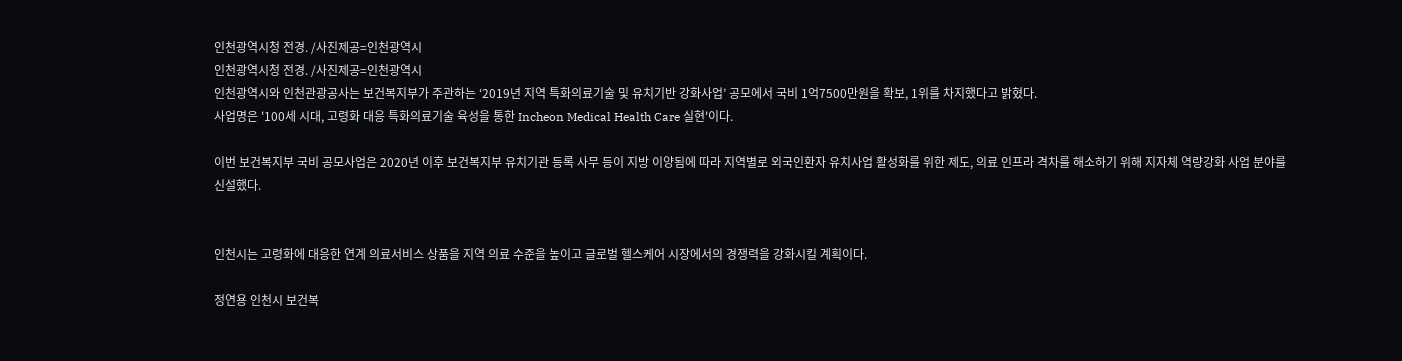인천광역시청 전경. /사진제공=인천광역시
인천광역시청 전경. /사진제공=인천광역시
인천광역시와 인천관광공사는 보건복지부가 주관하는 ‘2019년 지역 특화의료기술 및 유치기반 강화사업’ 공모에서 국비 1억7500만원을 확보, 1위를 차지했다고 밝혔다.
사업명은 '100세 시대, 고령화 대응 특화의료기술 육성을 통한 Incheon Medical Health Care 실현'이다.

이번 보건복지부 국비 공모사업은 2020년 이후 보건복지부 유치기관 등록 사무 등이 지방 이양됨에 따라 지역별로 외국인환자 유치사업 활성화를 위한 제도, 의료 인프라 격차를 해소하기 위해 지자체 역량강화 사업 분야를 신설했다.


인천시는 고령화에 대응한 연계 의료서비스 상품을 지역 의료 수준을 높이고 글로벌 헬스케어 시장에서의 경쟁력을 강화시킬 계획이다.

정연용 인천시 보건복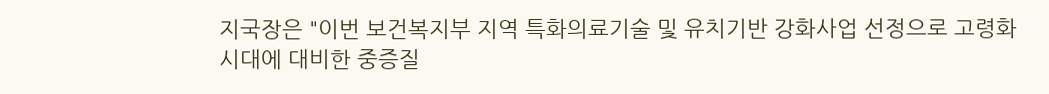지국장은 "이번 보건복지부 지역 특화의료기술 및 유치기반 강화사업 선정으로 고령화 시대에 대비한 중증질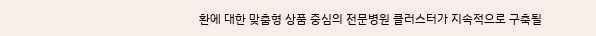환에 대한 맞춤형 상품 중심의 전문병원 클러스터가 지속적으로 구축될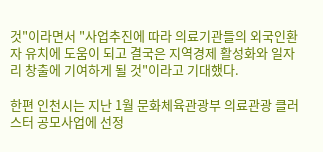것"이라면서 "사업추진에 따라 의료기관들의 외국인환자 유치에 도움이 되고 결국은 지역경제 활성화와 일자리 창출에 기여하게 될 것"이라고 기대했다.

한편 인천시는 지난 1월 문화체육관광부 의료관광 클러스터 공모사업에 선정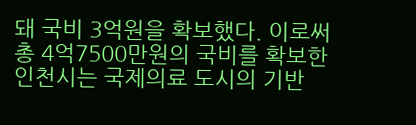돼 국비 3억원을 확보했다. 이로써 총 4억7500만원의 국비를 확보한 인천시는 국제의료 도시의 기반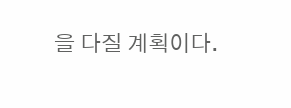을 다질 계획이다.